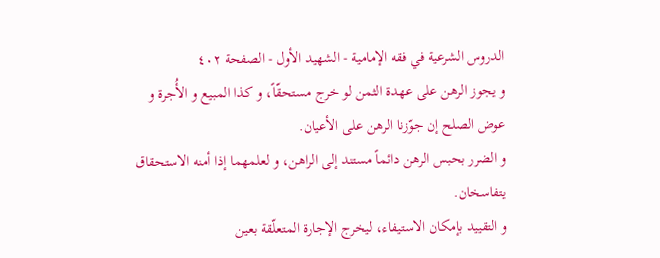الدروس الشرعية في فقه الإمامية - الشهيد الأول - الصفحة ٤٠٢
و يجوز الرهن على عهدة الثمن لو خرج مستحقّاً، و كذا المبيع و الأُجرة و عوض الصلح إن جوّزنا الرهن على الأعيان.
و الضرر بحبس الرهن دائماً مستند إلى الراهن، و لعلمهما إذا أمنه الاستحقاق يتفاسخان.
و التقييد بإمكان الاستيفاء، ليخرج الإجارة المتعلّقة بعين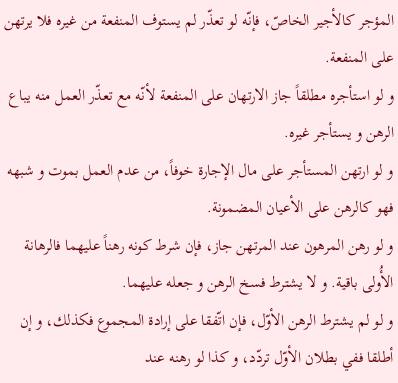المؤجر كالأجير الخاصّ، فإنّه لو تعذّر لم يستوف المنفعة من غيره فلا يرتهن على المنفعة.
و لو استأجره مطلقاً جاز الارتهان على المنفعة لأنّه مع تعذّر العمل منه يباع الرهن و يستأجر غيره.
و لو ارتهن المستأجر على مال الإجارة خوفاً، من عدم العمل بموت و شبهه فهو كالرهن على الأعيان المضمونة.
و لو رهن المرهون عند المرتهن جاز، فإن شرط كونه رهناً عليهما فالرهانة الأُولى باقية. و لا يشترط فسخ الرهن و جعله عليهما.
و لو لم يشترط الرهن الأوّل، فإن اتّفقا على إرادة المجموع فكذلك، و إن أطلقا ففي بطلان الأوّل تردّد، و كذا لو رهنه عند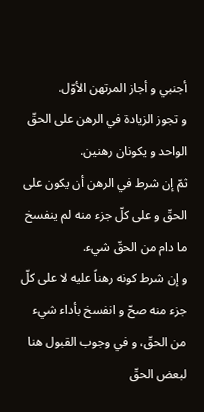أجنبي و أجاز المرتهن الأوّل.
و تجوز الزيادة في الرهن على الحقّ الواحد و يكونان رهنين.
ثمّ إن شرط في الرهن أن يكون على الحقّ و على كلّ جزء منه لم ينفسخ ما دام من الحقّ شيء.
و إن شرط كونه رهناً عليه لا على كلّ جزء منه صحّ و انفسخ بأداء شيء من الحقّ، و في وجوب القبول هنا لبعض الحقّ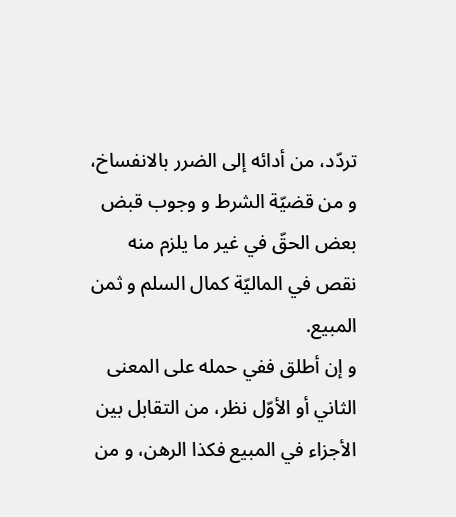تردّد، من أدائه إلى الضرر بالانفساخ، و من قضيّة الشرط و وجوب قبض بعض الحقّ في غير ما يلزم منه نقص في الماليّة كمال السلم و ثمن المبيع.
و إن أطلق ففي حمله على المعنى الثاني أو الأوّل نظر، من التقابل بين الأجزاء في المبيع فكذا الرهن، و من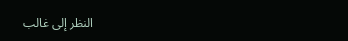النظر إلى غالب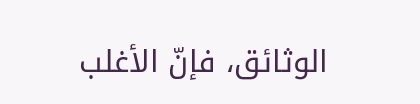الوثائق، فإنّ الأغلب